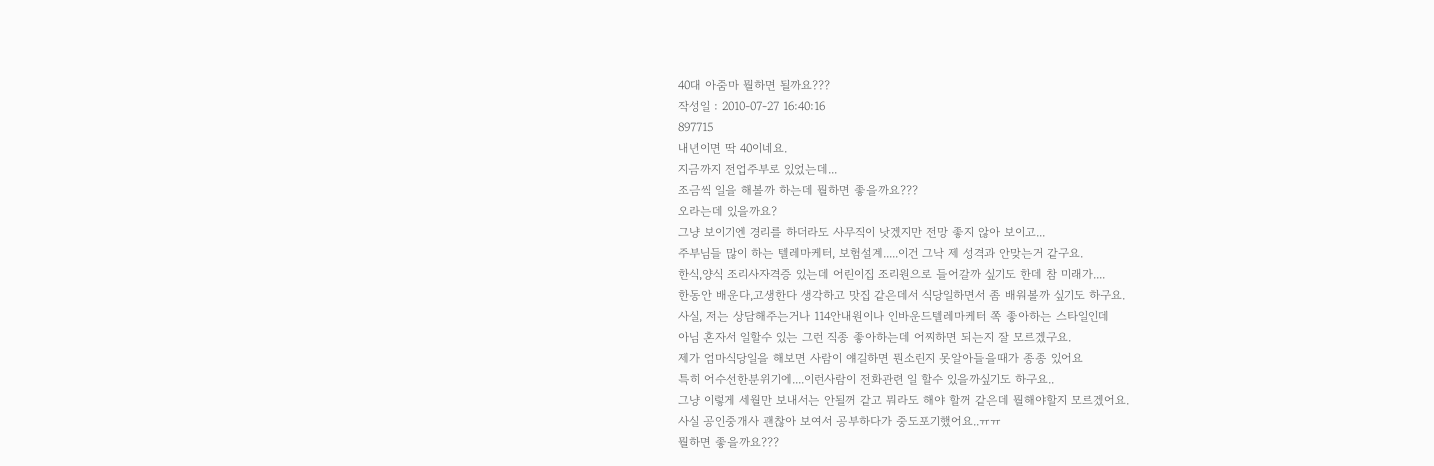40대 아줌마 뭘하면 될까요???
작성일 : 2010-07-27 16:40:16
897715
내년이면 딱 40이네요.
지금까지 전업주부로 있었는데...
조금씩 일을 해볼까 하는데 뭘하면 좋을까요???
오라는데 있을까요?
그냥 보이기엔 경리를 하더라도 사무직이 낫겠지만 전망 좋지 않아 보이고...
주부님들 많이 하는 텔레마케터, 보험설계.....이건 그낙 제 성격과 안맞는거 같구요.
한식,양식 조리사자격증 있는데 어린이집 조리원으로 들어갈까 싶기도 한데 참 미래가....
한동안 배운다,고생한다 생각하고 맛집 같은데서 식당일하면서 좀 배워볼까 싶기도 하구요.
사실, 저는 상담해주는거나 114안내원이나 인바운드텔레마케터 쪽 좋아하는 스타일인데
아님 혼자서 일할수 있는 그런 직종 좋아하는데 어찌하면 되는지 잘 모르겠구요.
제가 엄마식당일을 해보면 사람이 얘길하면 뭔소린지 못알아들을때가 종종 있어요
특히 어수선한분위기에....이런사람이 전화관련 일 할수 있을까싶기도 하구요..
그냥 이렇게 세월만 보내서는 안될꺼 같고 뭐라도 해야 할꺼 같은데 뭘해야할지 모르겠어요.
사실 공인중개사 괜찮아 보여서 공부하다가 중도포기했어요..ㅠㅠ
뭘하면 좋을까요???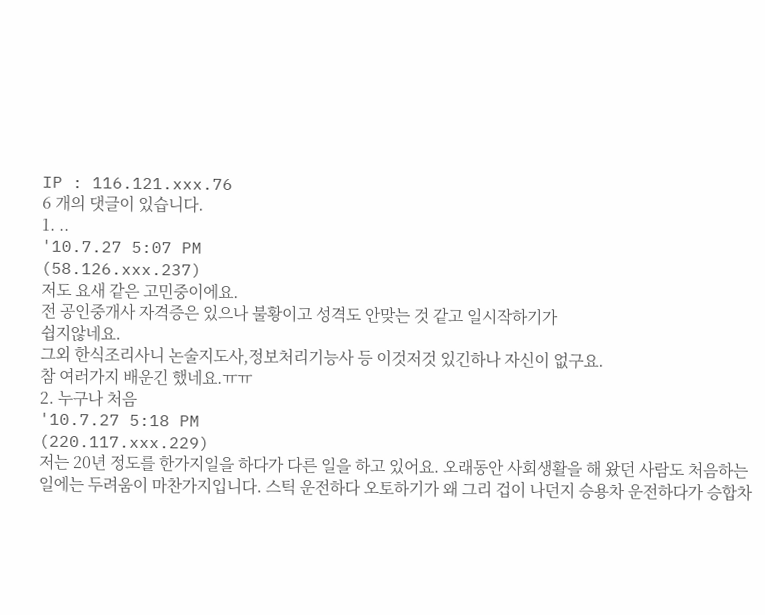IP : 116.121.xxx.76
6 개의 댓글이 있습니다.
1. ..
'10.7.27 5:07 PM
(58.126.xxx.237)
저도 요새 같은 고민중이에요.
전 공인중개사 자격증은 있으나 불황이고 성격도 안맞는 것 같고 일시작하기가
쉽지않네요.
그외 한식조리사니 논술지도사,정보처리기능사 등 이것저것 있긴하나 자신이 없구요.
참 여러가지 배운긴 했네요.ㅠㅠ
2. 누구나 처음
'10.7.27 5:18 PM
(220.117.xxx.229)
저는 20년 정도를 한가지일을 하다가 다른 일을 하고 있어요. 오래동안 사회생활을 해 왔던 사람도 처음하는 일에는 두려움이 마찬가지입니다. 스틱 운전하다 오토하기가 왜 그리 겁이 나던지 승용차 운전하다가 승합차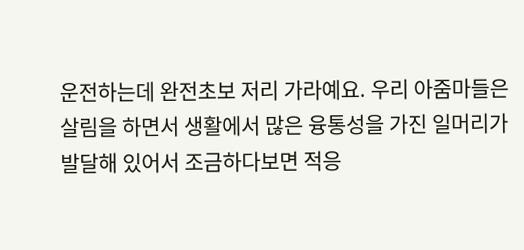운전하는데 완전초보 저리 가라예요. 우리 아줌마들은 살림을 하면서 생활에서 많은 융통성을 가진 일머리가 발달해 있어서 조금하다보면 적응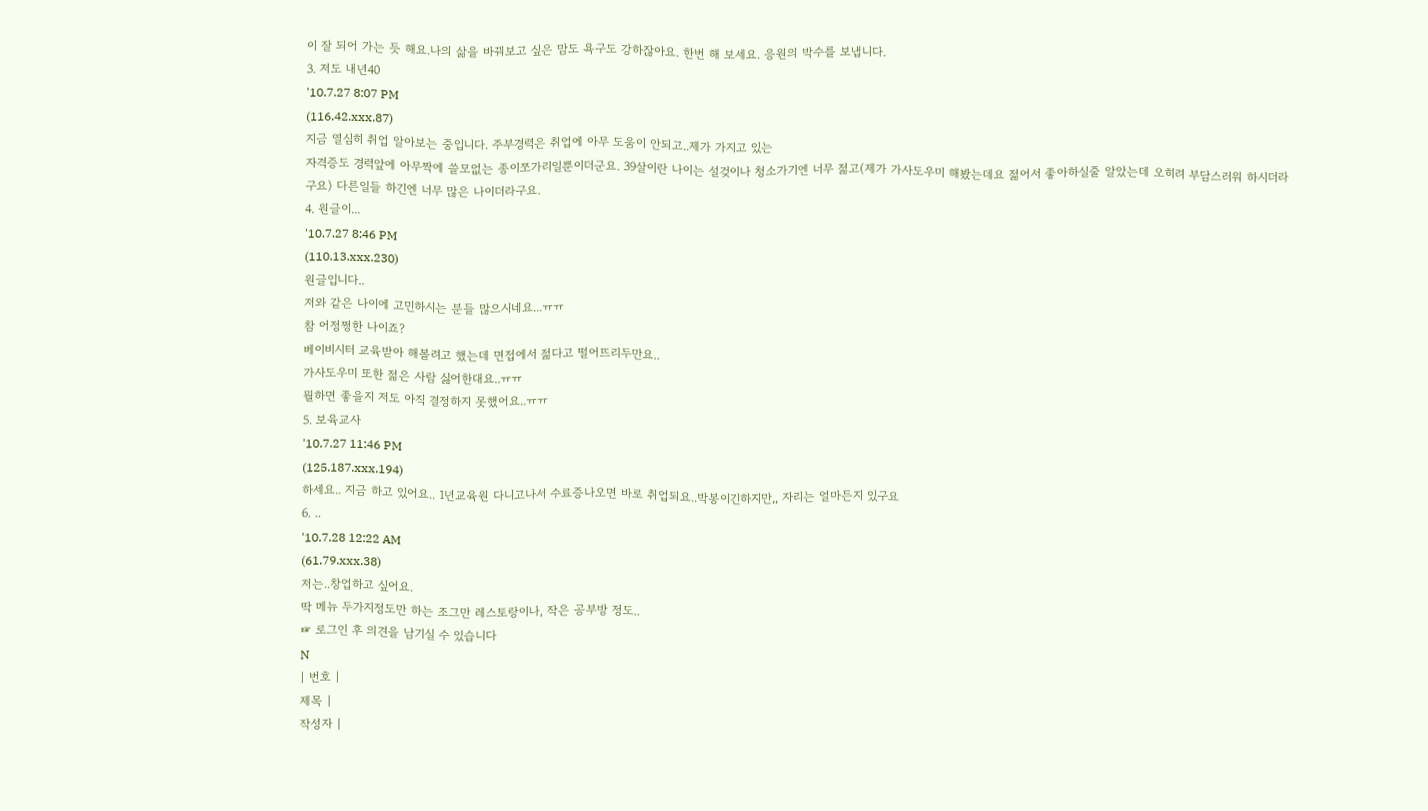이 잘 되어 가는 듯 해요.나의 삶을 바꿔보고 싶은 맘도 욕구도 강하잖아요. 한번 해 보세요. 응원의 박수를 보냅니다.
3. 저도 내년40
'10.7.27 8:07 PM
(116.42.xxx.87)
지금 열심히 취업 알아보는 중입니다. 주부경력은 취업에 아무 도움이 안되고..제가 가지고 있는
자격증도 경력앞에 아무짝에 쓸모없는 종이쪼가리일뿐이더군요. 39살이란 나이는 설겆이나 청소가기엔 너무 젊고(제가 가사도우미 해봤는데요 젊어서 좋아하실줄 알았는데 오히려 부담스러워 하시더라구요) 다른일들 하긴엔 너무 많은 나이더라구요.
4. 원글이...
'10.7.27 8:46 PM
(110.13.xxx.230)
원글입니다..
저와 같은 나이에 고민하시는 분들 많으시네요...ㅠㅠ
참 어정쩡한 나이죠?
베이비시터 교육받아 해볼려고 했는데 면접에서 젊다고 떨어뜨리두만요..
가사도우미 또한 젊은 사람 싫어한대요..ㅠㅠ
뭘하면 좋을지 저도 아직 결정하지 못했어요..ㅠㅠ
5. 보육교사
'10.7.27 11:46 PM
(125.187.xxx.194)
하세요.. 지금 하고 있어요.. 1년교육원 다니고나서 수료증나오면 바로 취업되요..박봉이긴하지만,, 자리는 얼마든지 있구요
6. ..
'10.7.28 12:22 AM
(61.79.xxx.38)
저는..창업하고 싶어요.
딱 메뉴 두가지정도만 하는 조그만 레스토랑이나, 작은 공부방 정도..
☞ 로그인 후 의견을 남기실 수 있습니다
N
| 번호 |
제목 |
작성자 |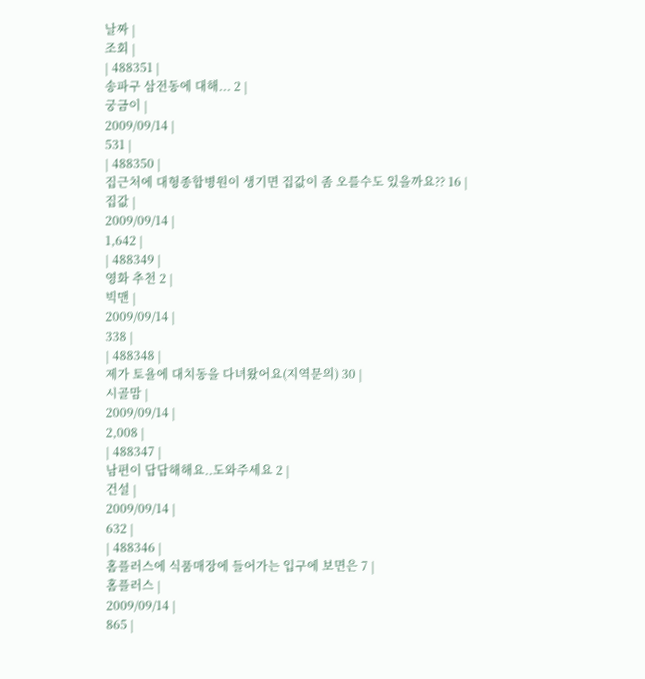날짜 |
조회 |
| 488351 |
송파구 삼전동에 대해... 2 |
궁금이 |
2009/09/14 |
531 |
| 488350 |
집근처에 대형종합병원이 생기면 집값이 좀 오를수도 있을까요?? 16 |
집값 |
2009/09/14 |
1,642 |
| 488349 |
영화 추천 2 |
빅맨 |
2009/09/14 |
338 |
| 488348 |
제가 토욜에 대치동을 다녀왔어요(지역문의) 30 |
시골맘 |
2009/09/14 |
2,008 |
| 488347 |
남편이 답답해해요..도와주세요 2 |
건설 |
2009/09/14 |
632 |
| 488346 |
홈플러스에 식품매장에 들어가는 입구에 보면은 7 |
홈플러스 |
2009/09/14 |
865 |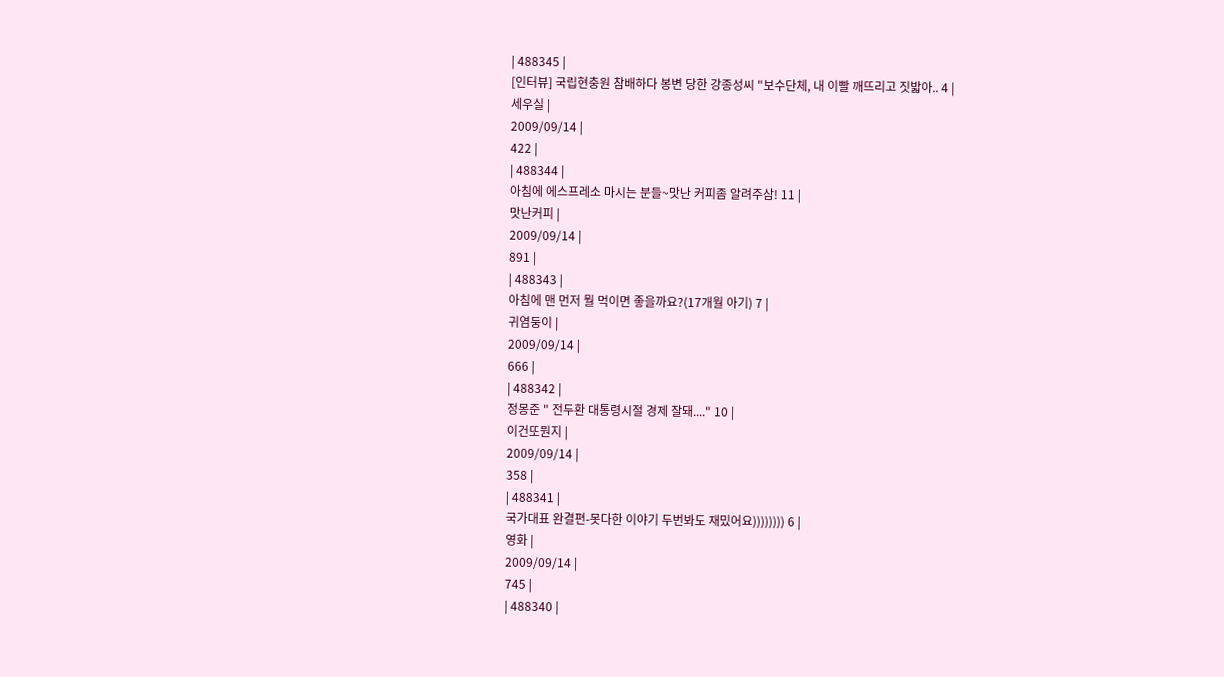| 488345 |
[인터뷰] 국립현충원 참배하다 봉변 당한 강종성씨 "보수단체, 내 이빨 깨뜨리고 짓밟아.. 4 |
세우실 |
2009/09/14 |
422 |
| 488344 |
아침에 에스프레소 마시는 분들~맛난 커피좀 알려주삼! 11 |
맛난커피 |
2009/09/14 |
891 |
| 488343 |
아침에 맨 먼저 뭘 먹이면 좋을까요?(17개월 아기) 7 |
귀염둥이 |
2009/09/14 |
666 |
| 488342 |
정몽준 " 전두환 대통령시절 경제 잘돼...." 10 |
이건또뭔지 |
2009/09/14 |
358 |
| 488341 |
국가대표 완결편-못다한 이야기 두번봐도 재밌어요)))))))) 6 |
영화 |
2009/09/14 |
745 |
| 488340 |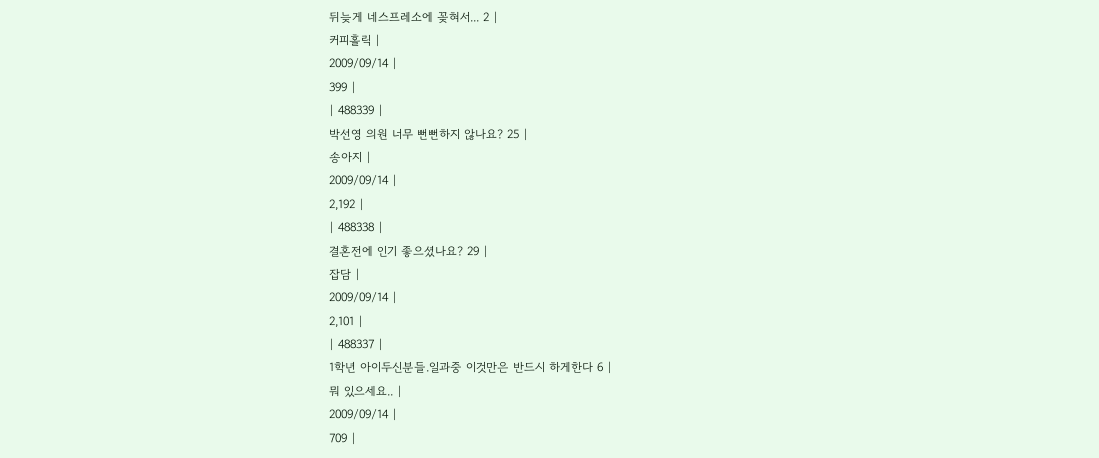뒤늦게 네스프레소에 꽂혀서... 2 |
커피홀릭 |
2009/09/14 |
399 |
| 488339 |
박선영 의원 너무 뻔뻔하지 않나요? 25 |
송아지 |
2009/09/14 |
2,192 |
| 488338 |
결혼전에 인기 좋으셨나요? 29 |
잡담 |
2009/09/14 |
2,101 |
| 488337 |
1학년 아이두신분들.일과중 이것만은 반드시 하게한다 6 |
뭐 있으세요.. |
2009/09/14 |
709 |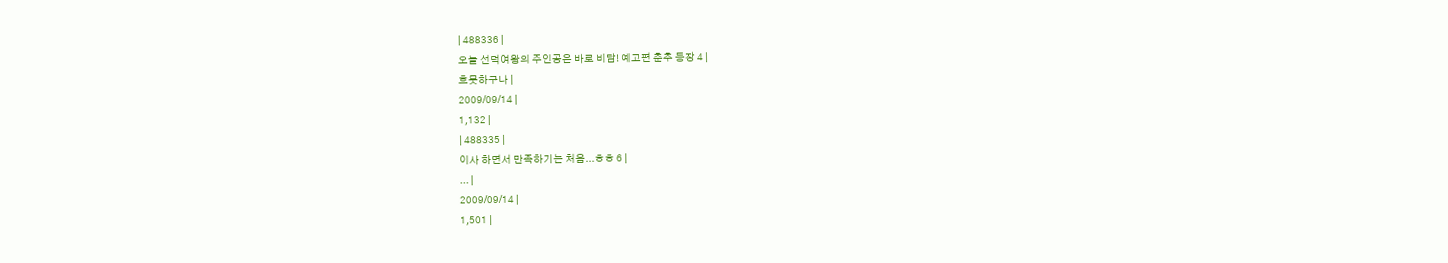| 488336 |
오늘 선덕여왕의 주인공은 바로 비담! 예고편 춘추 등장 4 |
흐뭇하구나 |
2009/09/14 |
1,132 |
| 488335 |
이사 하면서 만족하기는 처음...ㅎㅎ 6 |
... |
2009/09/14 |
1,501 |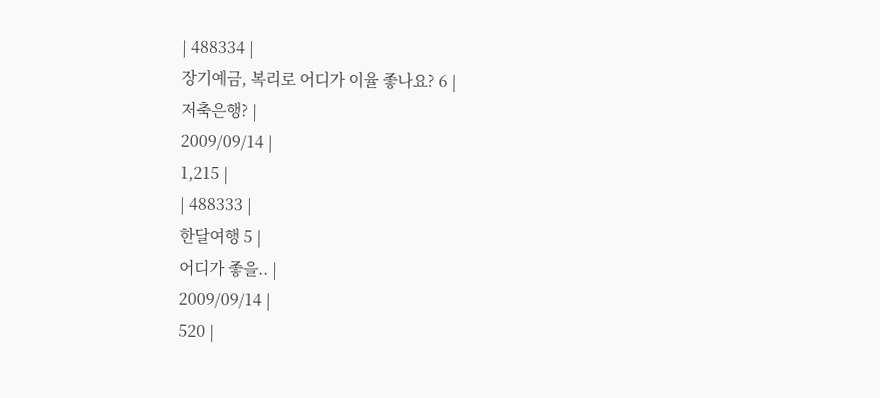| 488334 |
장기예금, 복리로 어디가 이율 좋나요? 6 |
저축은행? |
2009/09/14 |
1,215 |
| 488333 |
한달여행 5 |
어디가 좋을.. |
2009/09/14 |
520 |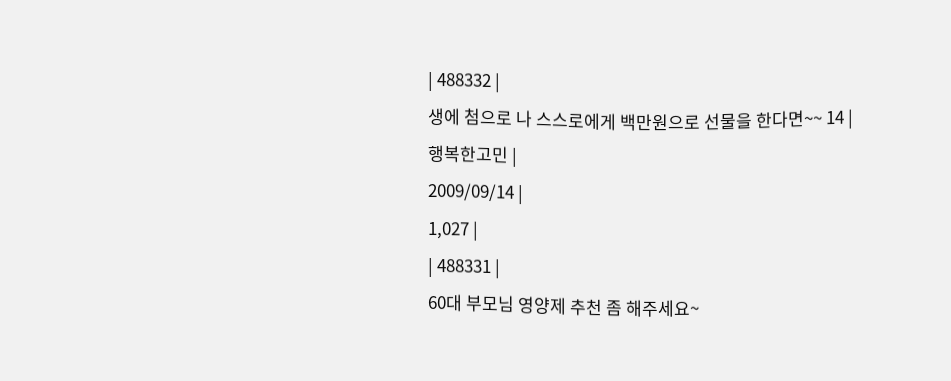| 488332 |
생에 첨으로 나 스스로에게 백만원으로 선물을 한다면~~ 14 |
행복한고민 |
2009/09/14 |
1,027 |
| 488331 |
60대 부모님 영양제 추천 좀 해주세요~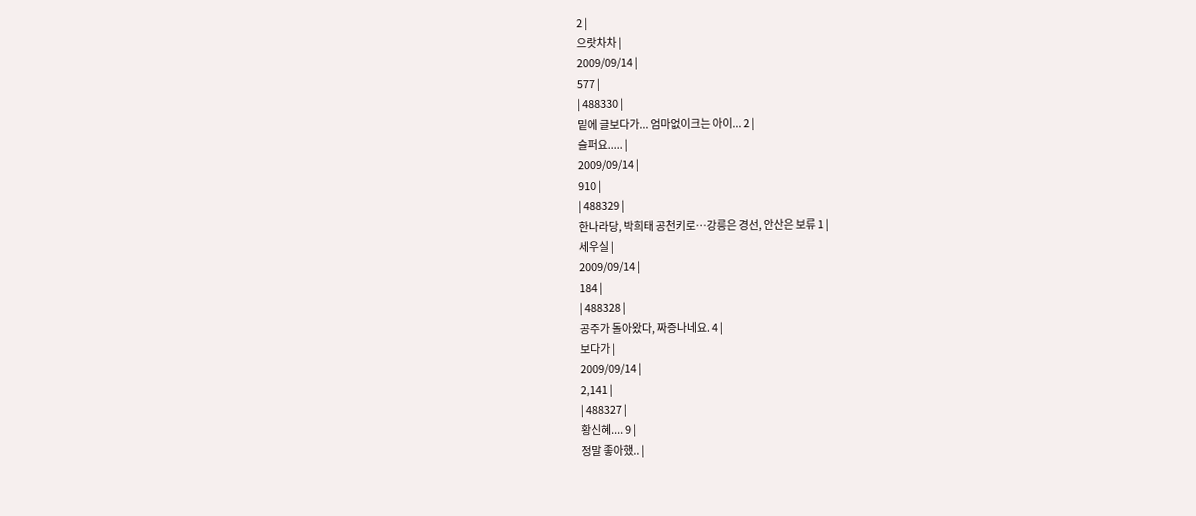2 |
으랏차차 |
2009/09/14 |
577 |
| 488330 |
밑에 글보다가... 엄마없이크는 아이... 2 |
슬퍼요..... |
2009/09/14 |
910 |
| 488329 |
한나라당, 박희태 공천키로…강릉은 경선, 안산은 보류 1 |
세우실 |
2009/09/14 |
184 |
| 488328 |
공주가 돌아왔다, 짜증나네요. 4 |
보다가 |
2009/09/14 |
2,141 |
| 488327 |
황신혜.... 9 |
정말 좋아했.. |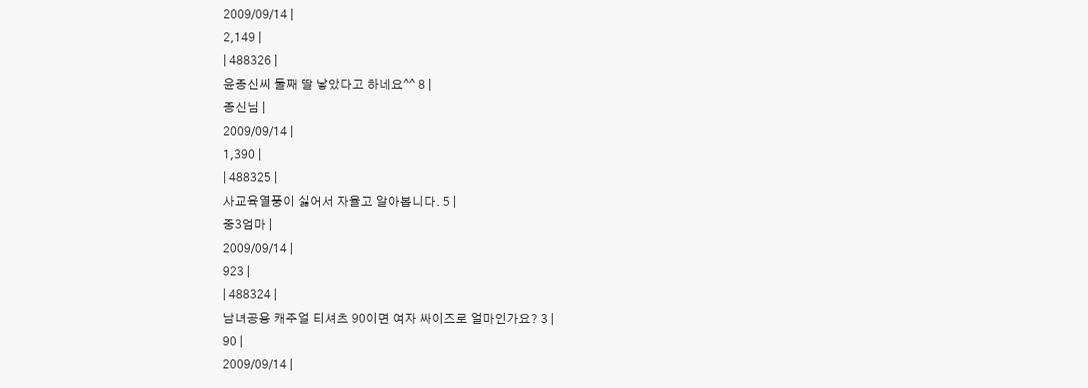2009/09/14 |
2,149 |
| 488326 |
윤종신씨 둘째 딸 낳았다고 하네요^^ 8 |
종신님 |
2009/09/14 |
1,390 |
| 488325 |
사교육열풍이 싫어서 자율고 알아봅니다. 5 |
중3엄마 |
2009/09/14 |
923 |
| 488324 |
남녀공용 캐주얼 티셔츠 90이면 여자 싸이즈로 얼마인가요? 3 |
90 |
2009/09/14 |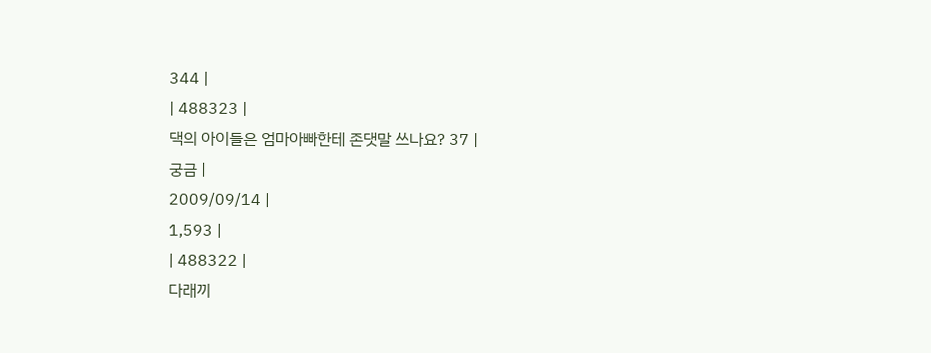344 |
| 488323 |
댁의 아이들은 엄마아빠한테 존댓말 쓰나요? 37 |
궁금 |
2009/09/14 |
1,593 |
| 488322 |
다래끼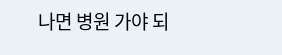나면 병원 가야 되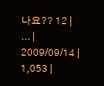나요?? 12 |
... |
2009/09/14 |
1,053 |